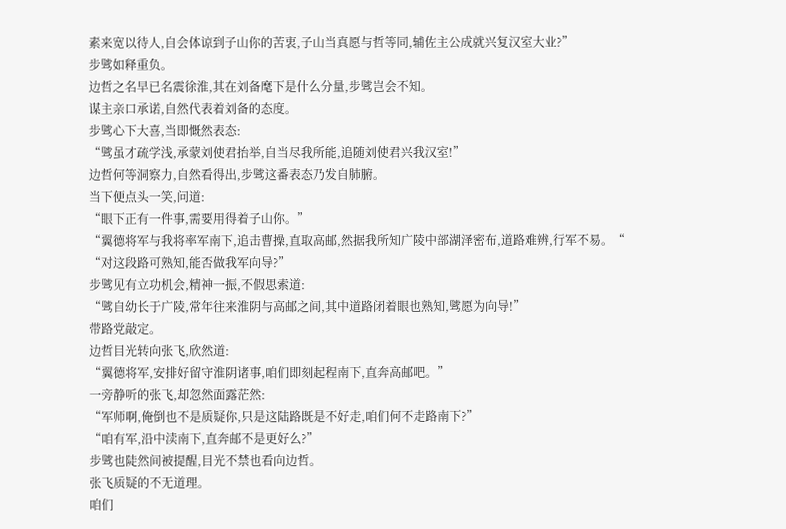素来宽以待人,自会体谅到子山你的苦衷,子山当真愿与哲等同,辅佐主公成就兴复汉室大业?”
步骘如释重负。
边哲之名早已名震徐淮,其在刘备麾下是什么分量,步骘岂会不知。
谋主亲口承诺,自然代表着刘备的态度。
步骘心下大喜,当即慨然表态:
“骘虽才疏学浅,承蒙刘使君抬举,自当尽我所能,追随刘使君兴我汉室!”
边哲何等洞察力,自然看得出,步骘这番表态乃发自肺腑。
当下便点头一笑,问道:
“眼下正有一件事,需要用得着子山你。”
“翼德将军与我将率军南下,追击曹操,直取高邮,然据我所知广陵中部湖泽密布,道路难辨,行军不易。“
“对这段路可熟知,能否做我军向导?”
步骘见有立功机会,精神一振,不假思索道:
“骘自幼长于广陵,常年往来淮阴与高邮之间,其中道路闭着眼也熟知,骘愿为向导!”
带路党敲定。
边哲目光转向张飞,欣然道:
“翼德将军,安排好留守淮阴诸事,咱们即刻起程南下,直奔高邮吧。”
一旁静听的张飞,却忽然面露茫然:
“军师啊,俺倒也不是质疑你,只是这陆路既是不好走,咱们何不走路南下?”
“咱有军,沿中渎南下,直奔邮不是更好么?”
步骘也陡然间被提醒,目光不禁也看向边哲。
张飞质疑的不无道理。
咱们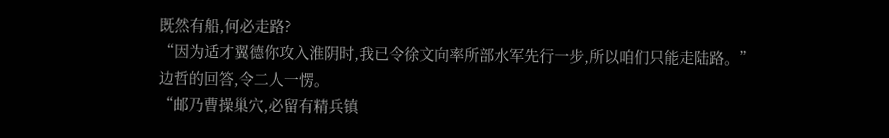既然有船,何必走路?
“因为适才翼德你攻入淮阴时,我已令徐文向率所部水军先行一步,所以咱们只能走陆路。”
边哲的回答,令二人一愣。
“邮乃曹操巢穴,必留有精兵镇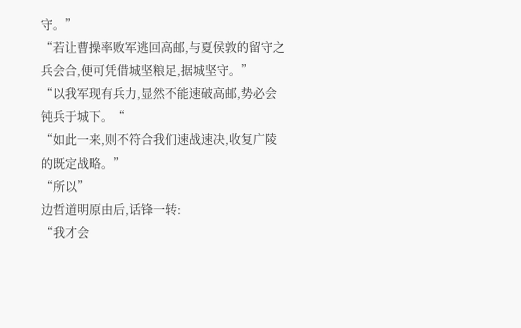守。”
“若让曹操率败军逃回高邮,与夏侯敦的留守之兵会合,便可凭借城坚粮足,据城坚守。”
“以我军现有兵力,显然不能速破高邮,势必会钝兵于城下。“
“如此一来,则不符合我们速战速决,收复广陵的既定战略。”
“所以”
边哲道明原由后,话锋一转:
“我才会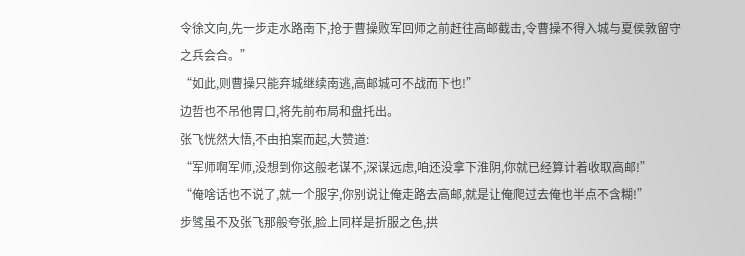令徐文向,先一步走水路南下,抢于曹操败军回师之前赶往高邮截击,令曹操不得入城与夏侯敦留守之兵会合。”
“如此,则曹操只能弃城继续南逃,高邮城可不战而下也!”
边哲也不吊他胃口,将先前布局和盘托出。
张飞恍然大悟,不由拍案而起,大赞道:
“军师啊军师,没想到你这般老谋不,深谋远虑,咱还没拿下淮阴,你就已经算计着收取高邮!”
“俺啥话也不说了,就一个服字,你别说让俺走路去高邮,就是让俺爬过去俺也半点不含糊!”
步骘虽不及张飞那般夸张,脸上同样是折服之色,拱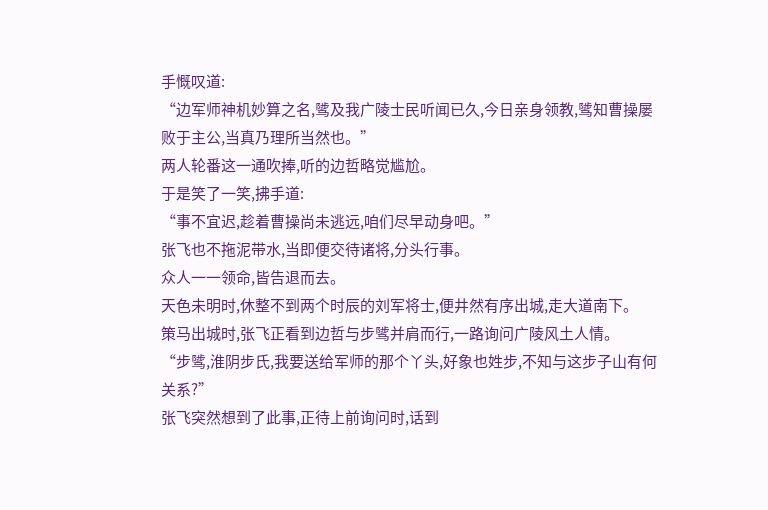手慨叹道:
“边军师神机妙算之名,骘及我广陵士民听闻已久,今日亲身领教,骘知曹操屡败于主公,当真乃理所当然也。”
两人轮番这一通吹捧,听的边哲略觉尴尬。
于是笑了一笑,拂手道:
“事不宜迟,趁着曹操尚未逃远,咱们尽早动身吧。”
张飞也不拖泥带水,当即便交待诸将,分头行事。
众人一一领命,皆告退而去。
天色未明时,休整不到两个时辰的刘军将士,便井然有序出城,走大道南下。
策马出城时,张飞正看到边哲与步骘并肩而行,一路询问广陵风土人情。
“步骘,淮阴步氏,我要送给军师的那个丫头,好象也姓步,不知与这步子山有何关系?”
张飞突然想到了此事,正待上前询问时,话到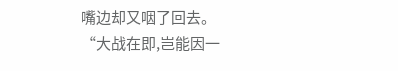嘴边却又咽了回去。
“大战在即,岂能因一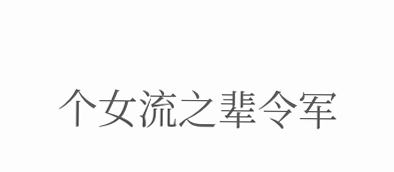个女流之辈令军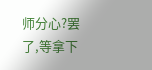师分心?罢了,等拿下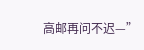高邮再问不迟—”